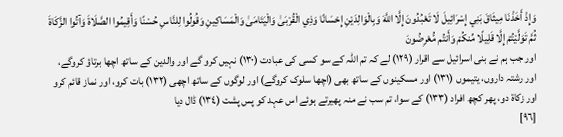وَإِذْ أَخَذْنَا مِيثَاقَ بَنِي إِسْرَائِيلَ لَا تَعْبُدُونَ إِلَّا اللَّهَ وَبِالْوَالِدَيْنِ إِحْسَانًا وَذِي الْقُرْبَىٰ وَالْيَتَامَىٰ وَالْمَسَاكِينِ وَقُولُوا لِلنَّاسِ حُسْنًا وَأَقِيمُوا الصَّلَاةَ وَآتُوا الزَّكَاةَ ثُمَّ تَوَلَّيْتُمْ إِلَّا قَلِيلًا مِّنكُمْ وَأَنتُم مُّعْرِضُونَ
اور جب ہم نے بنی اسرائیل سے اقرار (١٢٩) لے کہ تم اللہ کے سو کسی کی عبادت (١٣٠) نہیں کرو گے اور والدین کے ساتھ اچھا برتاؤ کروگے، اور رشتہ داروں، یتیموں (١٣١) اور مسکینوں کے ساتھ بھی (اچھا سلوک کروگے) اور لوگوں کے ساتھ اچھی (١٣٢) بات کرو، اور نماز قائم کرو اور زکاۃ دو، پھر کچھ افراد (١٣٣) کے سوا، تم سب نے منہ پھیرتے ہوئے اس عہد کو پس پشت (١٣٤) ڈال دیا
[٩٦]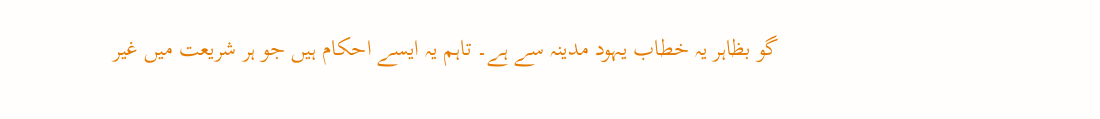گو بظاہر یہ خطاب یہود مدینہ سے ہے۔ تاہم یہ ایسے احکام ہیں جو ہر شریعت میں غیر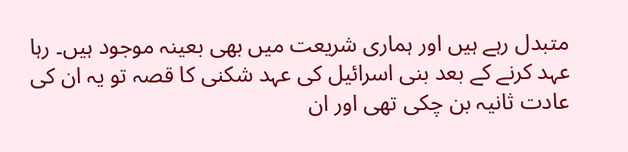متبدل رہے ہیں اور ہماری شریعت میں بھی بعینہ موجود ہیں۔ رہا عہد کرنے کے بعد بنی اسرائیل کی عہد شکنی کا قصہ تو یہ ان کی عادت ثانیہ بن چکی تھی اور ان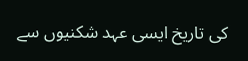کی تاریخ ایسی عہد شکنیوں سے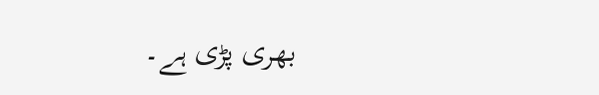بھری پڑی ہے۔